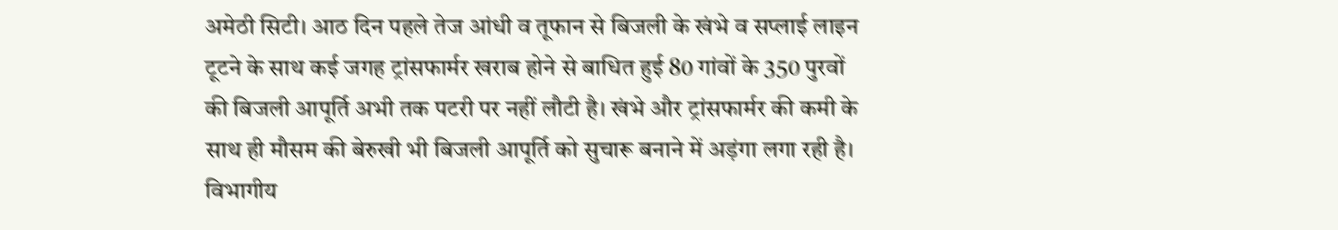अमेठी सिटी। आठ दिन पहले तेज आंधी व तूफान से बिजली के खंभे व सप्लाई लाइन टूटने के साथ कई जगह ट्रांसफार्मर खराब होने से बाधित हुई 80 गांवों के 350 पुरवों की बिजली आपूर्ति अभी तक पटरी पर नहीं लौटी है। खंभे और ट्रांसफार्मर की कमी के साथ ही मौसम की बेरुखी भी बिजली आपूर्ति को सुचारू बनाने में अड़ंगा लगा रही है। विभागीय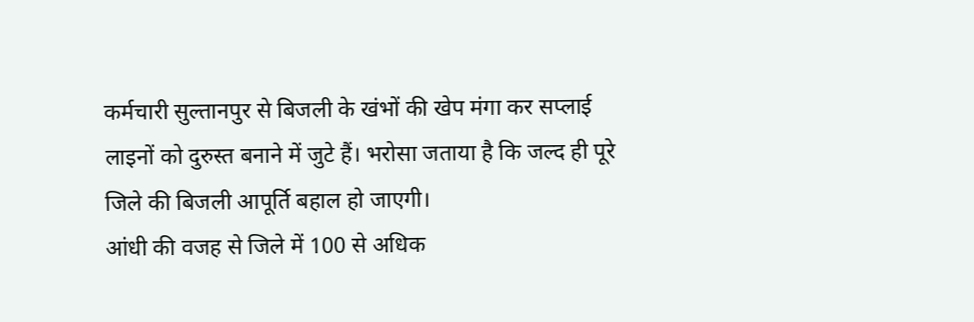कर्मचारी सुल्तानपुर से बिजली के खंभों की खेप मंगा कर सप्लाई लाइनों को दुरुस्त बनाने में जुटे हैं। भरोसा जताया है कि जल्द ही पूरे जिले की बिजली आपूर्ति बहाल हो जाएगी।
आंधी की वजह से जिले में 100 से अधिक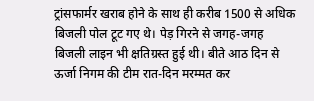ट्रांसफार्मर खराब होने के साथ ही करीब 1500 से अधिक बिजली पोल टूट गए थे। पेड़ गिरने से जगह-जगह बिजली लाइन भी क्षतिग्रस्त हुई थी। बीते आठ दिन से ऊर्जा निगम की टीम रात-दिन मरम्मत कर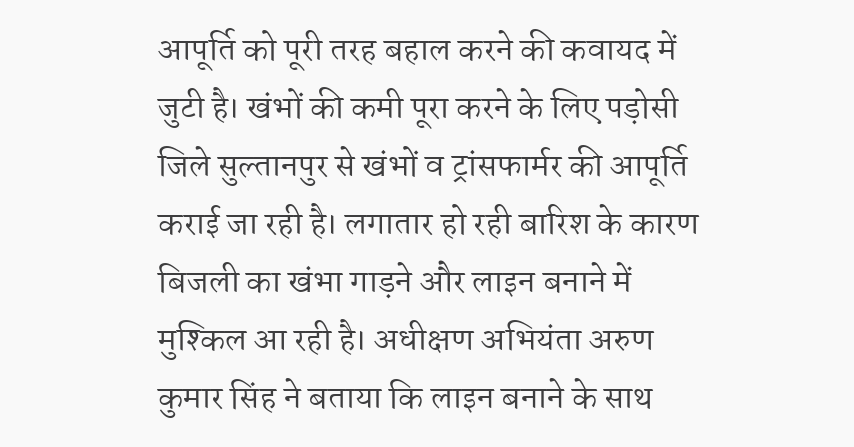आपूर्ति को पूरी तरह बहाल करने की कवायद में जुटी है। खंभों की कमी पूरा करने के लिए पड़ोसी जिले सुल्तानपुर से खंभों व ट्रांसफार्मर की आपूर्ति कराई जा रही है। लगातार हो रही बारिश के कारण बिजली का खंभा गाड़ने और लाइन बनाने में मुश्किल आ रही है। अधीक्षण अभियंता अरुण कुमार सिंह ने बताया कि लाइन बनाने के साथ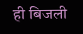ही बिजली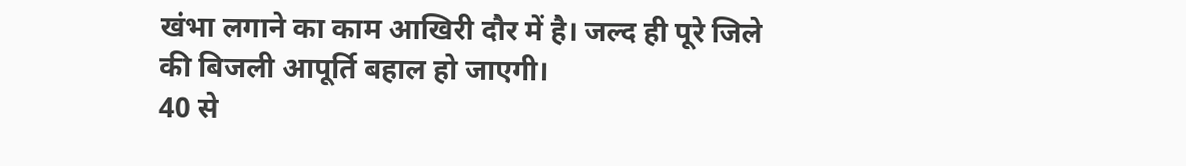खंभा लगाने का काम आखिरी दौर में है। जल्द ही पूरे जिले की बिजली आपूर्ति बहाल हो जाएगी।
40 से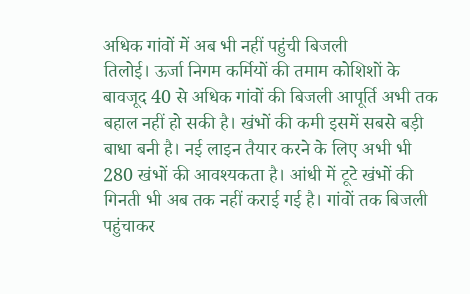अधिक गांवों में अब भी नहीं पहुंची बिजली
तिलोई। ऊर्जा निगम कर्मियों की तमाम कोशिशों के बावजूद 40 से अधिक गांवों की बिजली आपूर्ति अभी तक बहाल नहीं हो सकी है। खंभों की कमी इसमें सबसे बड़ी बाधा बनी है। नई लाइन तैयार करने के लिए अभी भी 280 खंभों की आवश्यकता है। आंधी में टूटे खंभों की गिनती भी अब तक नहीं कराई गई है। गांवों तक बिजली पहुंचाकर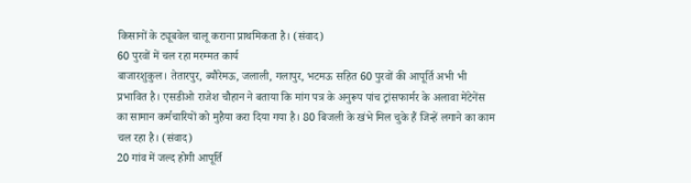किसानों के ट्यूबवेल चालू कराना प्राथमिकता है। (संवाद)
60 पुरवों में चल रहा मरम्मत कार्य
बाजारशुकुल। तेतारपुर, ब्यौरेमऊ, जलाली, गलापुर, भटमऊ सहित 60 पुरवों की आपूर्ति अभी भी प्रभावित है। एसडीओ राजेश चौहान ने बताया कि मांग पत्र के अनुरूप पांच ट्रांसफार्मर के अलावा मेंटेनेंस का सामान कर्मचारियों को मुहैया करा दिया गया है। 80 बिजली के खंभे मिल चुके हैं जिन्हें लगाने का काम चल रहा है। (संवाद)
20 गांव में जल्द होगी आपूर्ति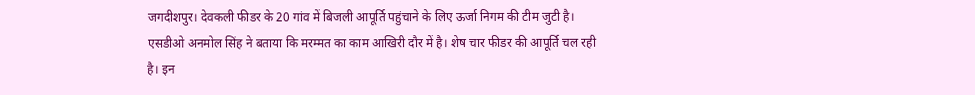जगदीशपुर। देवकली फीडर के 20 गांव में बिजली आपूर्ति पहुंचाने के लिए ऊर्जा निगम की टीम जुटी है। एसडीओ अनमोल सिंह ने बताया कि मरम्मत का काम आखिरी दौर में है। शेष चार फीडर की आपूर्ति चल रही है। इन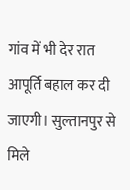गांव में भी देर रात आपूर्ति बहाल कर दी जाएगी। सुल्तानपुर से मिले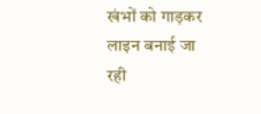खंभों को गाड़कर लाइन बनाई जा रही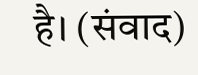है। (संवाद)